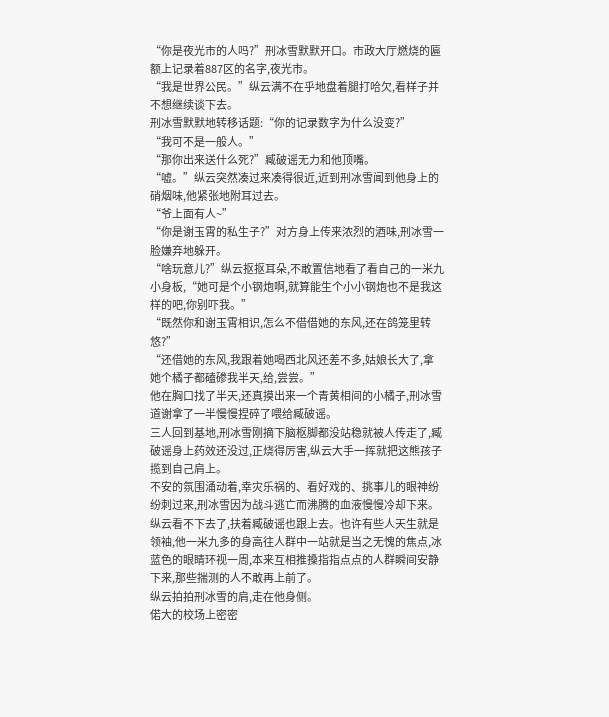“你是夜光市的人吗?”刑冰雪默默开口。市政大厅燃烧的匾额上记录着887区的名字,夜光市。
“我是世界公民。”纵云满不在乎地盘着腿打哈欠,看样子并不想继续谈下去。
刑冰雪默默地转移话题:“你的记录数字为什么没变?”
“我可不是一般人。”
“那你出来送什么死?”臧破谣无力和他顶嘴。
“嘘。”纵云突然凑过来凑得很近,近到刑冰雪闻到他身上的硝烟味,他紧张地附耳过去。
“爷上面有人~”
“你是谢玉霄的私生子?”对方身上传来浓烈的酒味,刑冰雪一脸嫌弃地躲开。
“啥玩意儿?”纵云抠抠耳朵,不敢置信地看了看自己的一米九小身板,“她可是个小钢炮啊,就算能生个小小钢炮也不是我这样的吧,你别吓我。”
“既然你和谢玉霄相识,怎么不借借她的东风,还在鸽笼里转悠?”
“还借她的东风,我跟着她喝西北风还差不多,姑娘长大了,拿她个橘子都磕碜我半天,给,尝尝。”
他在胸口找了半天,还真摸出来一个青黄相间的小橘子,刑冰雪道谢拿了一半慢慢捏碎了喂给臧破谣。
三人回到基地,刑冰雪刚摘下脑枢脚都没站稳就被人传走了,臧破谣身上药效还没过,正烧得厉害,纵云大手一挥就把这熊孩子揽到自己肩上。
不安的氛围涌动着,幸灾乐祸的、看好戏的、挑事儿的眼神纷纷刺过来,刑冰雪因为战斗逃亡而沸腾的血液慢慢冷却下来。
纵云看不下去了,扶着臧破谣也跟上去。也许有些人天生就是领袖,他一米九多的身高往人群中一站就是当之无愧的焦点,冰蓝色的眼睛环视一周,本来互相推搡指指点点的人群瞬间安静下来,那些揣测的人不敢再上前了。
纵云拍拍刑冰雪的肩,走在他身侧。
偌大的校场上密密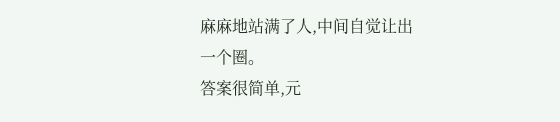麻麻地站满了人,中间自觉让出一个圈。
答案很简单,元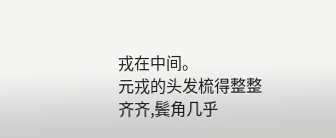戎在中间。
元戎的头发梳得整整齐齐,鬓角几乎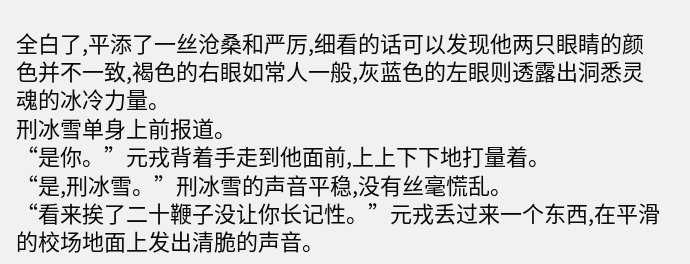全白了,平添了一丝沧桑和严厉,细看的话可以发现他两只眼睛的颜色并不一致,褐色的右眼如常人一般,灰蓝色的左眼则透露出洞悉灵魂的冰冷力量。
刑冰雪单身上前报道。
“是你。”元戎背着手走到他面前,上上下下地打量着。
“是,刑冰雪。”刑冰雪的声音平稳,没有丝毫慌乱。
“看来挨了二十鞭子没让你长记性。”元戎丢过来一个东西,在平滑的校场地面上发出清脆的声音。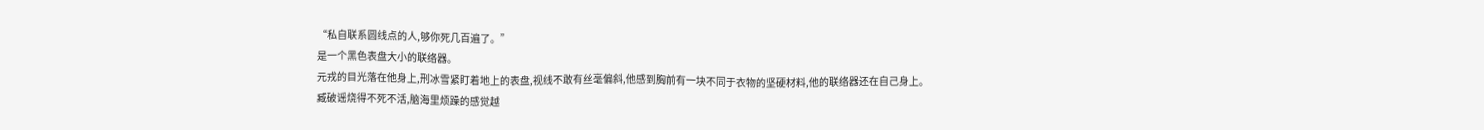“私自联系圆线点的人,够你死几百遍了。”
是一个黑色表盘大小的联络器。
元戎的目光落在他身上,刑冰雪紧盯着地上的表盘,视线不敢有丝毫偏斜,他感到胸前有一块不同于衣物的坚硬材料,他的联络器还在自己身上。
臧破谣烧得不死不活,脑海里烦躁的感觉越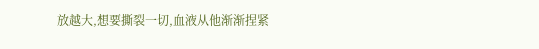放越大,想要撕裂一切,血液从他渐渐捏紧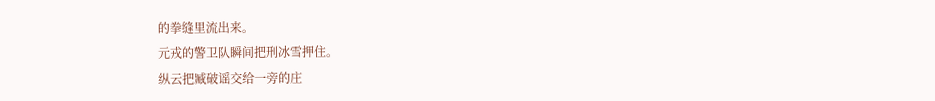的拳缝里流出来。
元戎的警卫队瞬间把刑冰雪押住。
纵云把臧破谣交给一旁的庄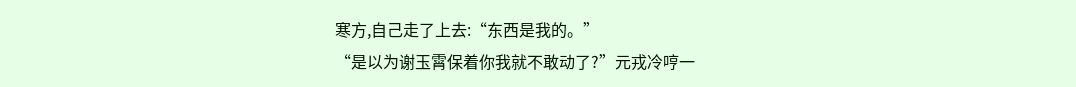寒方,自己走了上去:“东西是我的。”
“是以为谢玉霄保着你我就不敢动了?”元戎冷哼一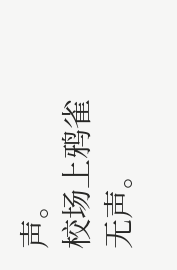声。
校场上鸦雀无声。